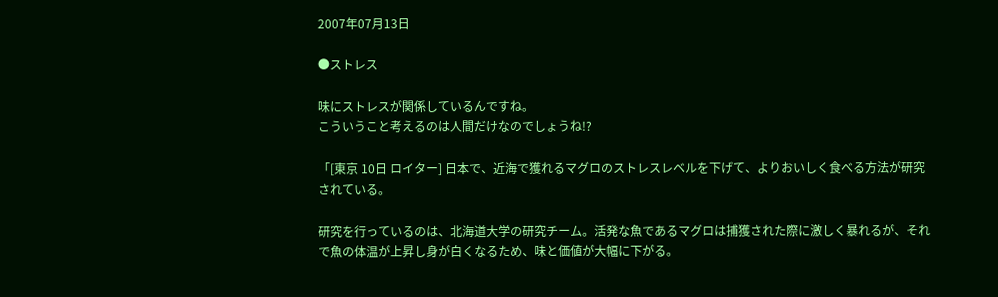2007年07月13日

●ストレス

味にストレスが関係しているんですね。
こういうこと考えるのは人間だけなのでしょうね!?

「[東京 10日 ロイター] 日本で、近海で獲れるマグロのストレスレベルを下げて、よりおいしく食べる方法が研究されている。

研究を行っているのは、北海道大学の研究チーム。活発な魚であるマグロは捕獲された際に激しく暴れるが、それで魚の体温が上昇し身が白くなるため、味と価値が大幅に下がる。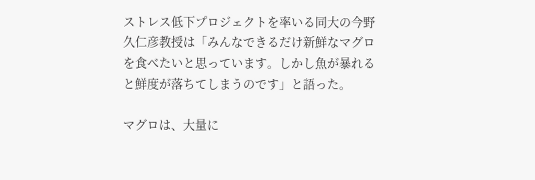ストレス低下プロジェクトを率いる同大の今野久仁彦教授は「みんなできるだけ新鮮なマグロを食べたいと思っています。しかし魚が暴れると鮮度が落ちてしまうのです」と語った。

マグロは、大量に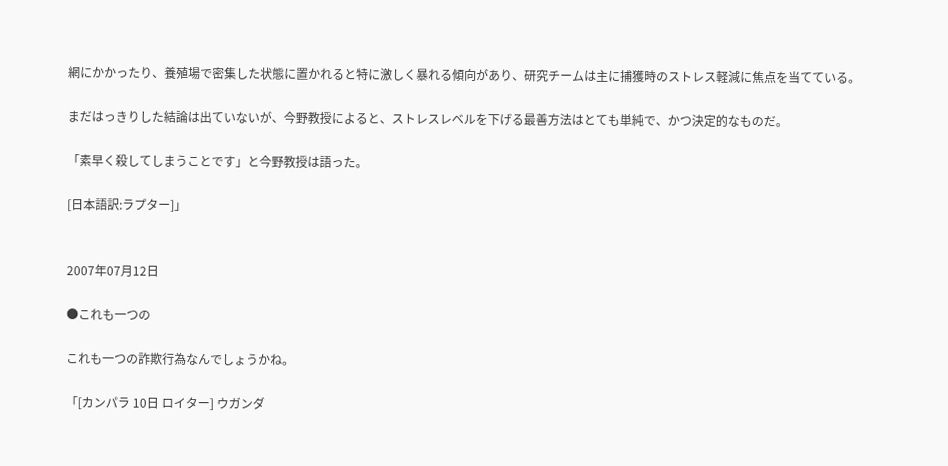網にかかったり、養殖場で密集した状態に置かれると特に激しく暴れる傾向があり、研究チームは主に捕獲時のストレス軽減に焦点を当てている。

まだはっきりした結論は出ていないが、今野教授によると、ストレスレベルを下げる最善方法はとても単純で、かつ決定的なものだ。

「素早く殺してしまうことです」と今野教授は語った。

[日本語訳:ラプター]」


2007年07月12日

●これも一つの

これも一つの詐欺行為なんでしょうかね。

「[カンパラ 10日 ロイター] ウガンダ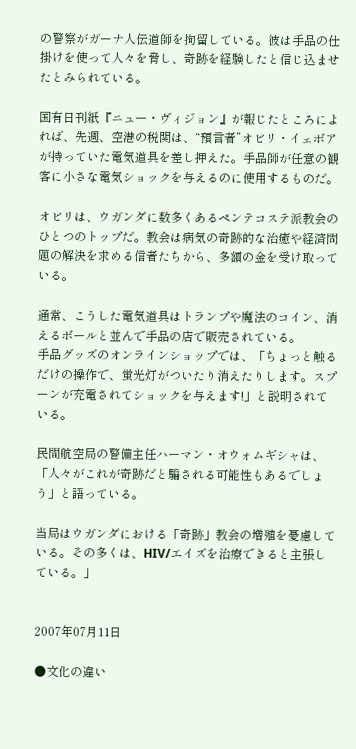の警察がガーナ人伝道師を拘留している。彼は手品の仕掛けを使って人々を脅し、奇跡を経験したと信じ込ませたとみられている。

国有日刊紙『ニュー・ヴィジョン』が報じたところによれば、先週、空港の税関は、“預言者”オビリ・イェボアが持っていた電気道具を差し押えた。手品師が任意の観客に小さな電気ショックを与えるのに使用するものだ。

オビリは、ウガンダに数多くあるペンテコステ派教会のひとつのトップだ。教会は病気の奇跡的な治癒や経済問題の解決を求める信者たちから、多額の金を受け取っている。

通常、こうした電気道具はトランプや魔法のコイン、消えるボールと並んで手品の店で販売されている。
手品グッズのオンラインショップでは、「ちょっと触るだけの操作で、蛍光灯がついたり消えたりします。スプーンが充電されてショックを与えます!」と説明されている。

民間航空局の警備主任ハーマン・オウォムギシャは、「人々がこれが奇跡だと騙される可能性もあるでしょう」と語っている。

当局はウガンダにおける「奇跡」教会の増殖を憂慮している。その多くは、HIV/エイズを治療できると主張している。」


2007年07月11日

●文化の違い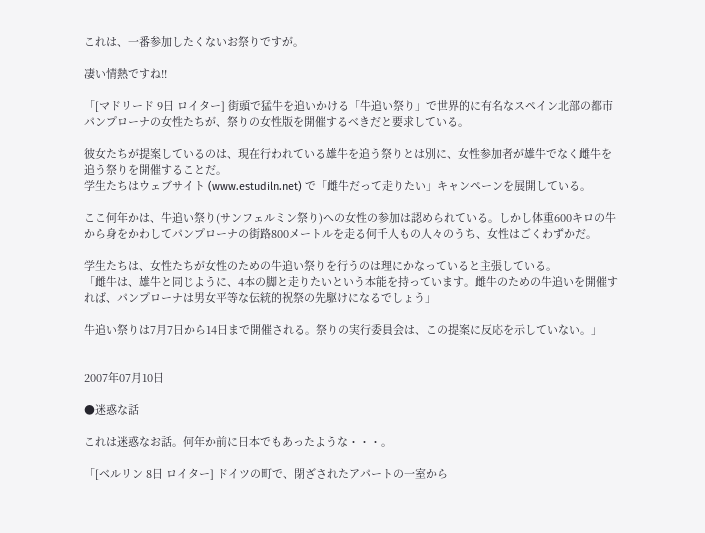これは、一番参加したくないお祭りですが。

凄い情熱ですね!!

「[マドリード 9日 ロイター] 街頭で猛牛を追いかける「牛追い祭り」で世界的に有名なスペイン北部の都市パンプローナの女性たちが、祭りの女性版を開催するべきだと要求している。

彼女たちが提案しているのは、現在行われている雄牛を追う祭りとは別に、女性参加者が雄牛でなく雌牛を追う祭りを開催することだ。
学生たちはウェブサイト (www.estudiln.net) で「雌牛だって走りたい」キャンペーンを展開している。

ここ何年かは、牛追い祭り(サンフェルミン祭り)への女性の参加は認められている。しかし体重600キロの牛から身をかわしてパンプローナの街路800メートルを走る何千人もの人々のうち、女性はごくわずかだ。

学生たちは、女性たちが女性のための牛追い祭りを行うのは理にかなっていると主張している。
「雌牛は、雄牛と同じように、4本の脚と走りたいという本能を持っています。雌牛のための牛追いを開催すれば、パンプローナは男女平等な伝統的祝祭の先駆けになるでしょう」

牛追い祭りは7月7日から14日まで開催される。祭りの実行委員会は、この提案に反応を示していない。」


2007年07月10日

●迷惑な話

これは迷惑なお話。何年か前に日本でもあったような・・・。

「[ベルリン 8日 ロイター] ドイツの町で、閉ざされたアパートの一室から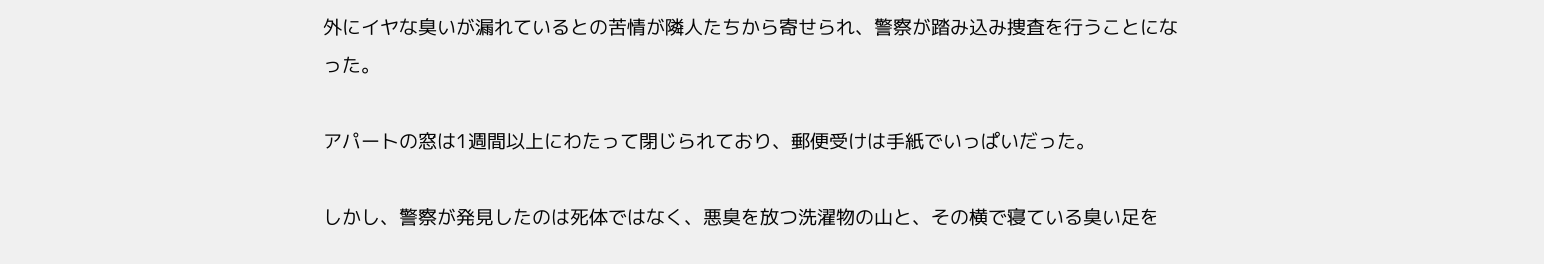外にイヤな臭いが漏れているとの苦情が隣人たちから寄せられ、警察が踏み込み捜査を行うことになった。

アパートの窓は1週間以上にわたって閉じられており、郵便受けは手紙でいっぱいだった。

しかし、警察が発見したのは死体ではなく、悪臭を放つ洗濯物の山と、その横で寝ている臭い足を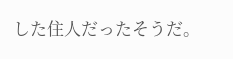した住人だったそうだ。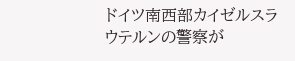ドイツ南西部カイゼルスラウテルンの警察が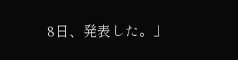8日、発表した。」